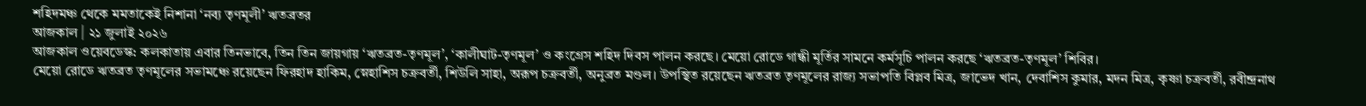শহিদমঞ্চ থেকে মমতাকেই নিশানা ‘নব্য তৃণমূলী’ ঋতব্রতর
আজকাল | ২১ জুলাই ২০২৬
আজকাল ওয়েবডেস্ক: কলকাতায় এবার তিনভাবে, তিন তিন জায়গায় ‘ঋতব্রত-তৃণমূল’, ‘কালীঘাট-তৃণমূল’ ও কংগ্রেস শহিদ দিবস পালন করছে। মেয়ো রোডে গান্ধী মূর্তির সামনে কর্মসূচি পালন করছে ‘ঋতব্রত-তৃণমূল’ শিবির।
মেয়ো রোডে ঋতব্রত তৃণমূলের সভামঞ্চে রয়েছেন ফিরহাদ হাকিম, স্নেহাশিস চক্রবর্তী, শিউলি সাহা, অরূপ চক্রবর্তী, অনুব্রত মণ্ডল। উপস্থিত রয়েছেন ঋতব্রত তৃণমূলের রাজ্য সভাপতি বিপ্লব মিত্র, জাভেদ খান, দেবাশিস কুমার, মদন মিত্র, কৃষ্ণা চক্রবর্তী, রবীন্দ্রনাথ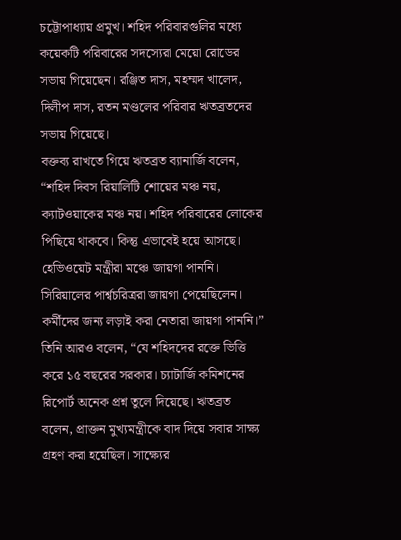চট্টোপাধ্যায় প্রমুখ। শহিদ পরিবারগুলির মধ্যে কয়েকটি পরিবারের সদস্যেরা মেয়ো রোডের সভায় গিয়েছেন। রঞ্জিত দাস, মহম্মদ খালেদ, দিলীপ দাস, রতন মণ্ডলের পরিবার ঋতব্রতদের সভায় গিয়েছে।
বক্তব্য রাখতে গিয়ে ঋতব্রত ব্যানার্জি বলেন, “শহিদ দিবস রিয়ালিটি শোয়ের মঞ্চ নয়, ক্যাটওয়াকের মঞ্চ নয়। শহিদ পরিবারের লোকের পিছিয়ে থাকবে। কিন্তু এভাবেই হয়ে আসছে। হেভিওয়েট মন্ত্রীরা মঞ্চে জায়গা পাননি। সিরিয়ালের পার্শ্বচরিত্ররা জায়গা পেয়েছিলেন। কর্মীদের জন্য লড়াই করা নেতারা জায়গা পাননি।”
তিনি আরও বলেন, “যে শহিদদের রক্তে ভিত্তি করে ১৫ বছরের সরকার। চ্যাটার্জি কমিশনের রিপোর্ট অনেক প্রশ্ন তুলে দিয়েছে। ঋতব্রত বলেন, প্রাক্তন মুখ্যমন্ত্রীকে বাদ দিয়ে সবার সাক্ষ্য গ্রহণ করা হয়েছিল। সাক্ষ্যের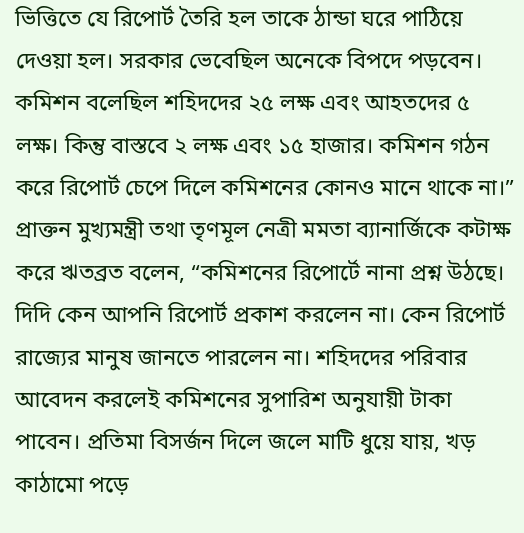ভিত্তিতে যে রিপোর্ট তৈরি হল তাকে ঠান্ডা ঘরে পাঠিয়ে দেওয়া হল। সরকার ভেবেছিল অনেকে বিপদে পড়বেন। কমিশন বলেছিল শহিদদের ২৫ লক্ষ এবং আহতদের ৫ লক্ষ। কিন্তু বাস্তবে ২ লক্ষ এবং ১৫ হাজার। কমিশন গঠন করে রিপোর্ট চেপে দিলে কমিশনের কোনও মানে থাকে না।”
প্রাক্তন মুখ্যমন্ত্রী তথা তৃণমূল নেত্রী মমতা ব্যানার্জিকে কটাক্ষ করে ঋতব্রত বলেন, “কমিশনের রিপোর্টে নানা প্রশ্ন উঠছে। দিদি কেন আপনি রিপোর্ট প্রকাশ করলেন না। কেন রিপোর্ট রাজ্যের মানুষ জানতে পারলেন না। শহিদদের পরিবার আবেদন করলেই কমিশনের সুপারিশ অনুযায়ী টাকা পাবেন। প্রতিমা বিসর্জন দিলে জলে মাটি ধুয়ে যায়, খড় কাঠামো পড়ে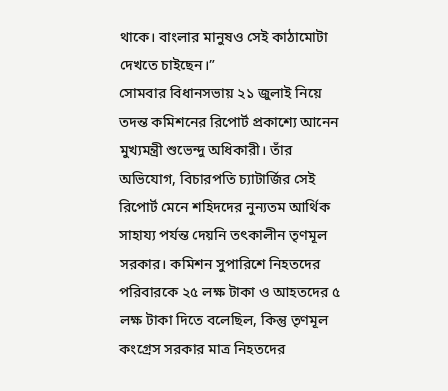থাকে। বাংলার মানুষও সেই কাঠামোটা দেখতে চাইছেন।”
সোমবার বিধানসভায় ২১ জুলাই নিয়ে তদন্ত কমিশনের রিপোর্ট প্রকাশ্যে আনেন মুখ্যমন্ত্রী শুভেন্দু অধিকারী। তাঁর অভিযোগ, বিচারপতি চ্যাটার্জির সেই রিপোর্ট মেনে শহিদদের নুন্যতম আর্থিক সাহায্য পর্যন্ত দেয়নি তৎকালীন তৃণমূল সরকার। কমিশন সুপারিশে নিহতদের পরিবারকে ২৫ লক্ষ টাকা ও আহতদের ৫ লক্ষ টাকা দিতে বলেছিল, কিন্তু তৃণমূল কংগ্রেস সরকার মাত্র নিহতদের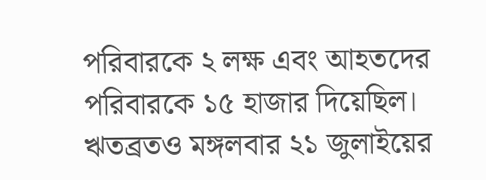পরিবারকে ২ লক্ষ এবং আহতদের পরিবারকে ১৫ হাজার দিয়েছিল। ঋতব্রতও মঙ্গলবার ২১ জুলাইয়ের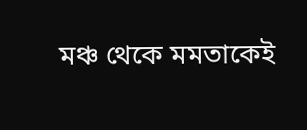মঞ্চ থেকে মমতাকেই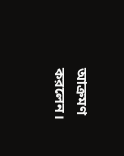আক্রমণ করলেন।